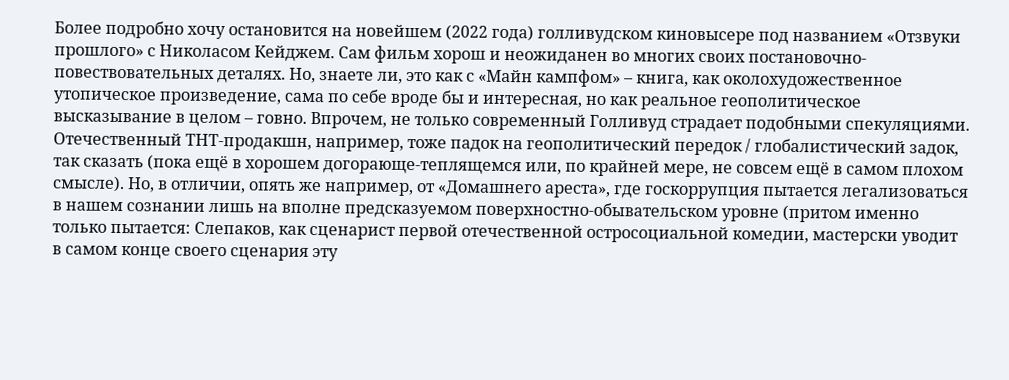Более подробно хочу остановится на новейшем (2022 года) голливудском киновысере под названием «Отзвуки прошлого» с Николасом Кейджем. Сам фильм хорош и неожиданен во многих своих постановочно-повествовательных деталях. Но, знаете ли, это как с «Майн кампфом» – книга, как околохудожественное утопическое произведение, сама по себе вроде бы и интересная, но как реальное геополитическое высказывание в целом – говно. Впрочем, не только современный Голливуд страдает подобными спекуляциями. Отечественный ТНТ-продакшн, например, тоже падок на геополитический передок / глобалистический задок, так сказать (пока ещё в хорошем догорающе-теплящемся или, по крайней мере, не совсем ещё в самом плохом смысле). Но, в отличии, опять же например, от «Домашнего ареста», где госкоррупция пытается легализоваться в нашем сознании лишь на вполне предсказуемом поверхностно-обывательском уровне (притом именно только пытается: Слепаков, как сценарист первой отечественной остросоциальной комедии, мастерски уводит в самом конце своего сценария эту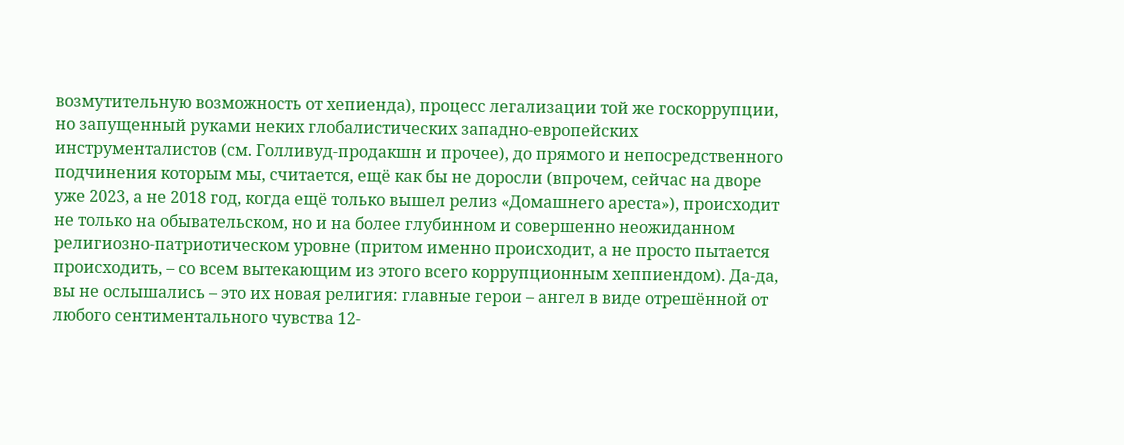возмутительную возможность от хепиенда), процесс легализации той же госкоррупции, но запущенный руками неких глобалистических западно-европейских инструменталистов (см. Голливуд-продакшн и прочее), до прямого и непосредственного подчинения которым мы, считается, ещё как бы не доросли (впрочем, сейчас на дворе уже 2023, а не 2018 год, когда ещё только вышел релиз «Домашнего ареста»), происходит не только на обывательском, но и на более глубинном и совершенно неожиданном религиозно-патриотическом уровне (притом именно происходит, а не просто пытается происходить, – со всем вытекающим из этого всего коррупционным хеппиендом). Да-да, вы не ослышались – это их новая религия: главные герои – ангел в виде отрешённой от любого сентиментального чувства 12-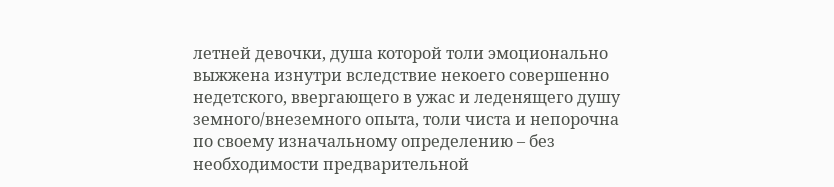летней девочки, душа которой толи эмоционально выжжена изнутри вследствие некоего совершенно недетского, ввергающего в ужас и леденящего душу земного/внеземного опыта, толи чиста и непорочна по своему изначальному определению – без необходимости предварительной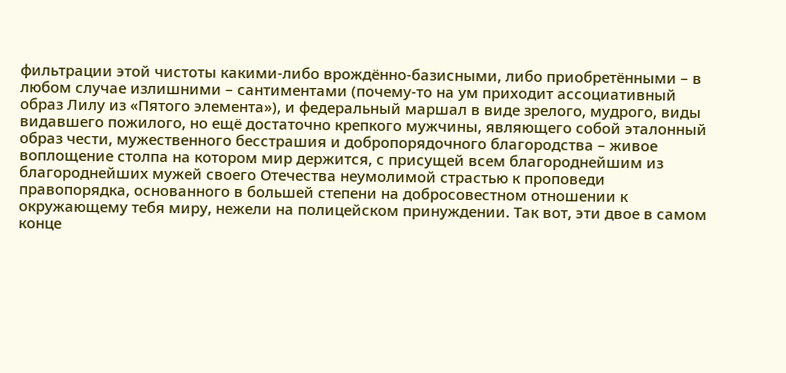фильтрации этой чистоты какими-либо врождённо-базисными, либо приобретёнными – в любом случае излишними – сантиментами (почему-то на ум приходит ассоциативный образ Лилу из «Пятого элемента»), и федеральный маршал в виде зрелого, мудрого, виды видавшего пожилого, но ещё достаточно крепкого мужчины, являющего собой эталонный образ чести, мужественного бесстрашия и добропорядочного благородства – живое воплощение столпа на котором мир держится, с присущей всем благороднейшим из благороднейших мужей своего Отечества неумолимой страстью к проповеди правопорядка, основанного в большей степени на добросовестном отношении к окружающему тебя миру, нежели на полицейском принуждении. Так вот, эти двое в самом конце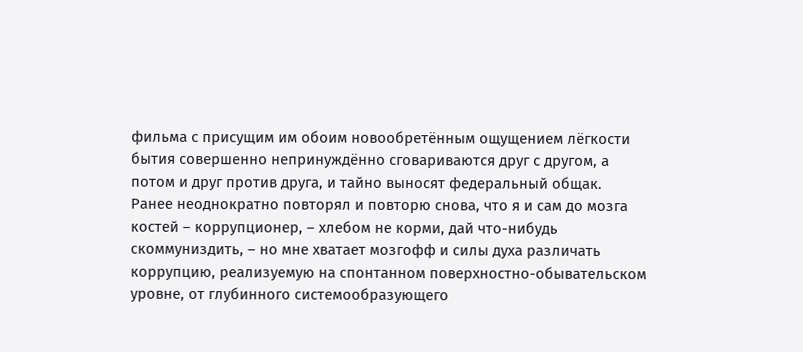фильма с присущим им обоим новообретённым ощущением лёгкости бытия совершенно непринуждённо сговариваются друг с другом, а потом и друг против друга, и тайно выносят федеральный общак.
Ранее неоднократно повторял и повторю снова, что я и сам до мозга костей – коррупционер, – хлебом не корми, дай что-нибудь скоммуниздить, – но мне хватает мозгофф и силы духа различать коррупцию, реализуемую на спонтанном поверхностно-обывательском уровне, от глубинного системообразующего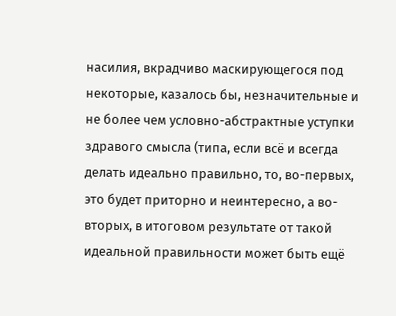насилия, вкрадчиво маскирующегося под некоторые, казалось бы, незначительные и не более чем условно-абстрактные уступки здравого смысла (типа, если всё и всегда делать идеально правильно, то, во-первых, это будет приторно и неинтересно, а во-вторых, в итоговом результате от такой идеальной правильности может быть ещё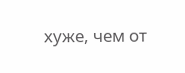хуже, чем от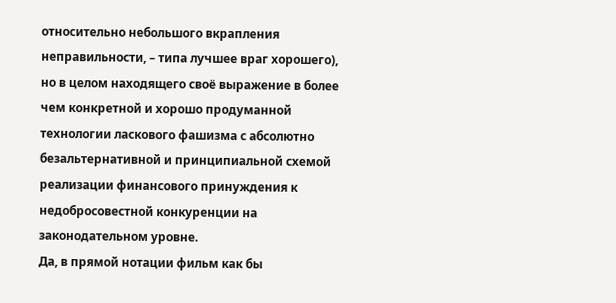относительно небольшого вкрапления неправильности, – типа лучшее враг хорошего), но в целом находящего своё выражение в более чем конкретной и хорошо продуманной технологии ласкового фашизма с абсолютно безальтернативной и принципиальной схемой реализации финансового принуждения к недобросовестной конкуренции на законодательном уровне.
Да, в прямой нотации фильм как бы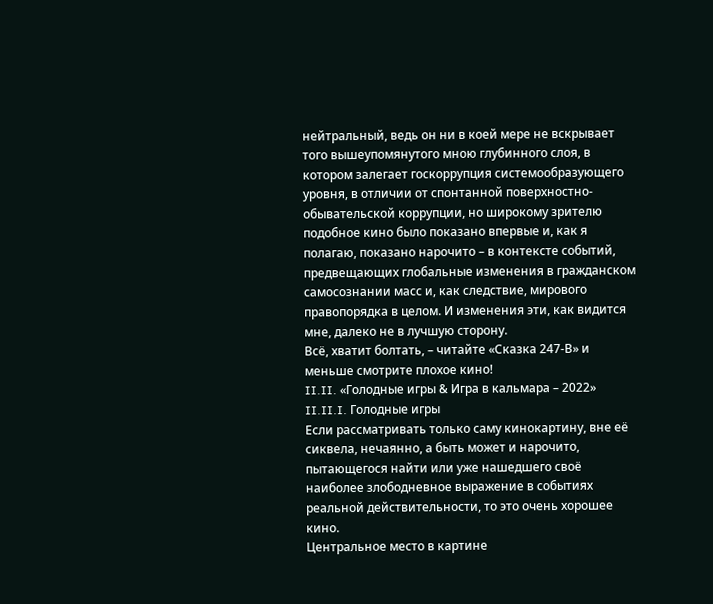нейтральный, ведь он ни в коей мере не вскрывает того вышеупомянутого мною глубинного слоя, в котором залегает госкоррупция системообразующего уровня, в отличии от спонтанной поверхностно-обывательской коррупции, но широкому зрителю подобное кино было показано впервые и, как я полагаю, показано нарочито – в контексте событий, предвещающих глобальные изменения в гражданском самосознании масс и, как следствие, мирового правопорядка в целом. И изменения эти, как видится мне, далеко не в лучшую сторону.
Всё, хватит болтать, – читайте «Сказка 247-В» и меньше смотрите плохое кино!
II.II. «Голодные игры & Игра в кальмара – 2022»
II.II.I. Голодные игры
Если рассматривать только саму кинокартину, вне её сиквела, нечаянно, а быть может и нарочито, пытающегося найти или уже нашедшего своё наиболее злободневное выражение в событиях реальной действительности, то это очень хорошее кино.
Центральное место в картине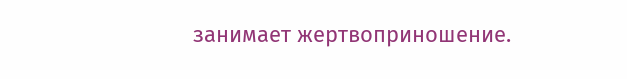занимает жертвоприношение.